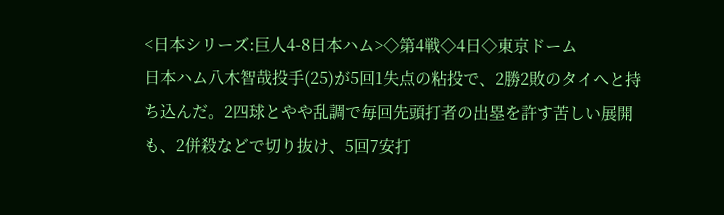<日本シリーズ:巨人4-8日本ハム>◇第4戦◇4日◇東京ドーム
日本ハム八木智哉投手(25)が5回1失点の粘投で、2勝2敗のタイへと持ち込んだ。2四球とやや乱調で毎回先頭打者の出塁を許す苦しい展開も、2併殺などで切り抜け、5回7安打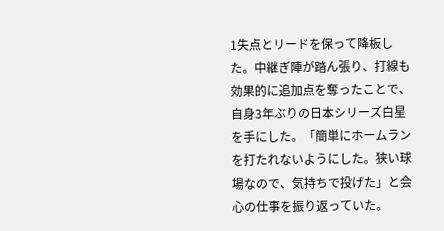1失点とリードを保って降板した。中継ぎ陣が踏ん張り、打線も効果的に追加点を奪ったことで、自身3年ぶりの日本シリーズ白星を手にした。「簡単にホームランを打たれないようにした。狭い球場なので、気持ちで投げた」と会心の仕事を振り返っていた。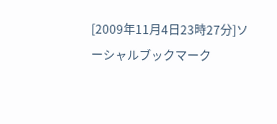[2009年11月4日23時27分]ソーシャルブックマーク